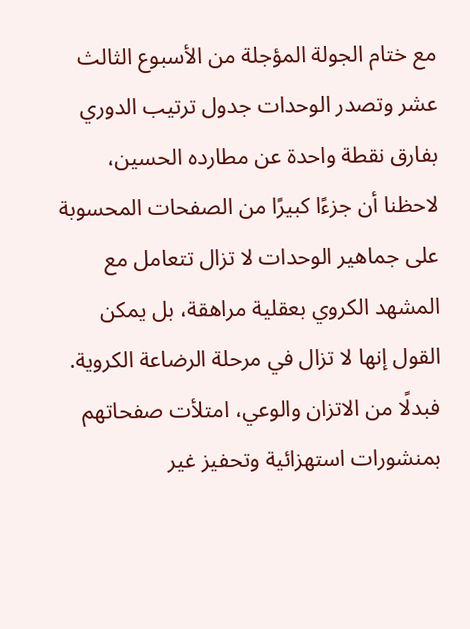مع ختام الجولة المؤجلة من الأسبوع الثالث عشر وتصدر الوحدات جدول ترتيب الدوري بفارق نقطة واحدة عن مطارده الحسين، لاحظنا أن جزءًا كبيرًا من الصفحات المحسوبة على جماهير الوحدات لا تزال تتعامل مع المشهد الكروي بعقلية مراهقة، بل يمكن القول إنها لا تزال في مرحلة الرضاعة الكروية. فبدلًا من الاتزان والوعي، امتلأت صفحاتهم بمنشورات استهزائية وتحفيز غير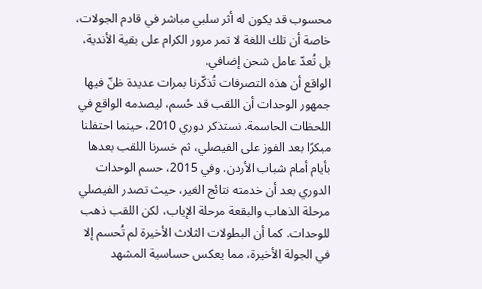محسوب قد يكون له أثر سلبي مباشر في قادم الجولات، خاصة أن تلك اللغة لا تمر مرور الكرام على بقية الأندية، بل تُعدّ عامل شحن إضافي.
الواقع أن هذه التصرفات تُذكّرنا بمرات عديدة ظنّ فيها جمهور الوحدات أن اللقب قد حُسم، ليصدمه الواقع في اللحظات الحاسمة. نستذكر دوري 2010، حينما احتفلنا مبكرًا بعد الفوز على الفيصلي، ثم خسرنا اللقب بعدها بأيام أمام شباب الأردن. وفي 2015، حسم الوحدات الدوري بعد أن خدمته نتائج الغير، حيث تصدر الفيصلي مرحلة الذهاب والبقعة مرحلة الإياب، لكن اللقب ذهب للوحدات. كما أن البطولات الثلاث الأخيرة لم تُحسم إلا في الجولة الأخيرة، مما يعكس حساسية المشهد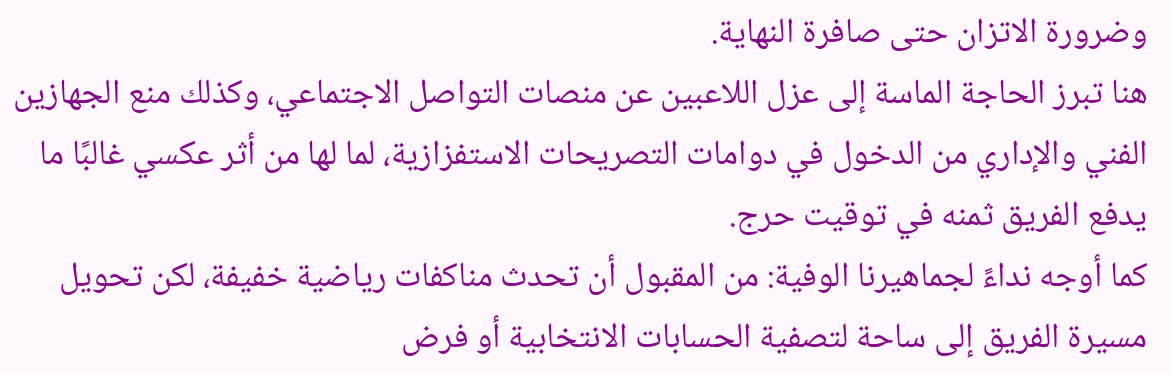وضرورة الاتزان حتى صافرة النهاية.
هنا تبرز الحاجة الماسة إلى عزل اللاعبين عن منصات التواصل الاجتماعي، وكذلك منع الجهازين الفني والإداري من الدخول في دوامات التصريحات الاستفزازية، لما لها من أثر عكسي غالبًا ما يدفع الفريق ثمنه في توقيت حرج.
كما أوجه نداءً لجماهيرنا الوفية: من المقبول أن تحدث مناكفات رياضية خفيفة، لكن تحويل مسيرة الفريق إلى ساحة لتصفية الحسابات الانتخابية أو فرض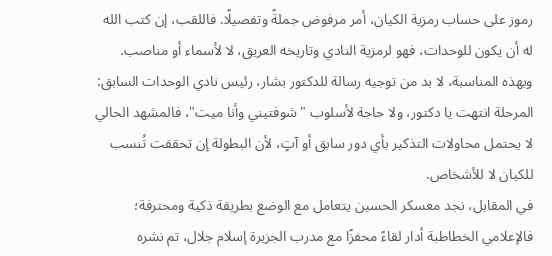رموز على حساب رمزية الكيان، أمر مرفوض جملةً وتفصيلًا. فاللقب، إن كتب الله له أن يكون للوحدات، فهو لرمزية النادي وتاريخه العريق، لا لأسماء أو مناصب.
وبهذه المناسبة، لا بد من توجيه رسالة للدكتور بشار، رئيس نادي الوحدات السابق: المرحلة انتهت يا دكتور، ولا حاجة لأسلوب "شوفتيني وأنا ميت"، فالمشهد الحالي لا يحتمل محاولات التذكير بأي دور سابق أو آتٍ، لأن البطولة إن تحققت تُنسب للكيان لا للأشخاص.
في المقابل، نجد معسكر الحسين يتعامل مع الوضع بطريقة ذكية ومحترفة؛ فالإعلامي الخطاطبة أدار لقاءً محفزًا مع مدرب الجزيرة إسلام جلال، تم نشره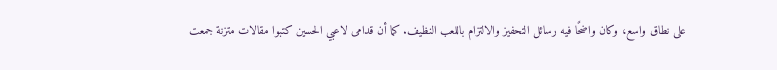على نطاق واسع، وكان واضحًا فيه رسائل التحفيز والالتزام باللعب النظيف. كما أن قدامى لاعبي الحسين كتبوا مقالات متزنة جمعت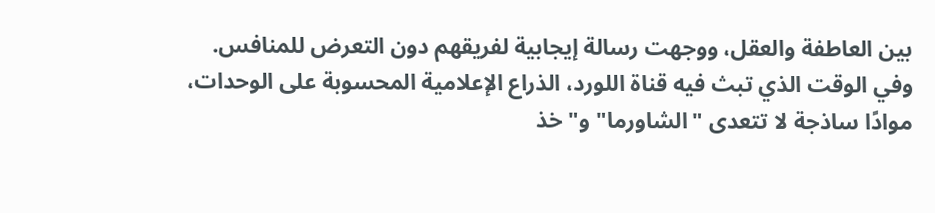بين العاطفة والعقل، ووجهت رسالة إيجابية لفريقهم دون التعرض للمنافس.
وفي الوقت الذي تبث فيه قناة اللورد، الذراع الإعلامية المحسوبة على الوحدات، موادًا ساذجة لا تتعدى "الشاورما" و"خذ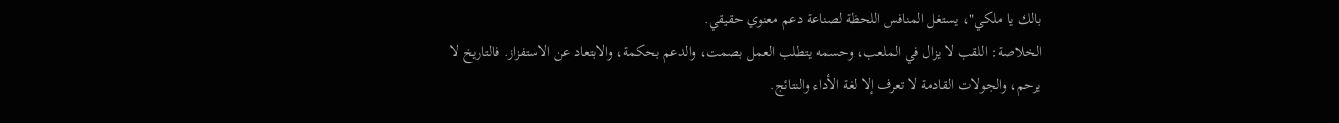بالك يا ملكي"، يستغل المنافس اللحظة لصناعة دعم معنوي حقيقي.
الخلاصة: اللقب لا يزال في الملعب، وحسمه يتطلب العمل بصمت، والدعم بحكمة، والابتعاد عن الاستفزاز. فالتاريخ لا يرحم، والجولات القادمة لا تعرف إلا لغة الأداء والنتائج.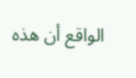الواقع أن هذه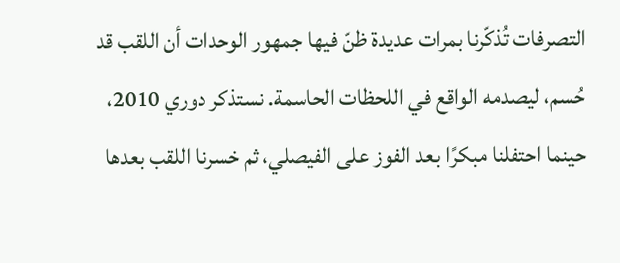التصرفات تُذكّرنا بمرات عديدة ظنّ فيها جمهور الوحدات أن اللقب قد حُسم، ليصدمه الواقع في اللحظات الحاسمة. نستذكر دوري 2010، حينما احتفلنا مبكرًا بعد الفوز على الفيصلي، ثم خسرنا اللقب بعدها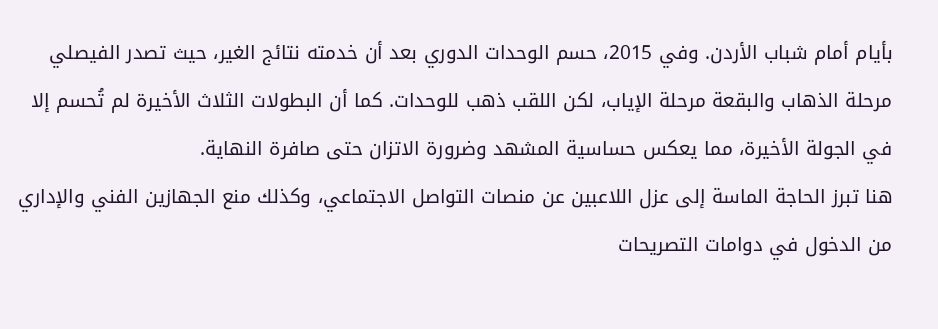بأيام أمام شباب الأردن. وفي 2015، حسم الوحدات الدوري بعد أن خدمته نتائج الغير، حيث تصدر الفيصلي مرحلة الذهاب والبقعة مرحلة الإياب، لكن اللقب ذهب للوحدات. كما أن البطولات الثلاث الأخيرة لم تُحسم إلا في الجولة الأخيرة، مما يعكس حساسية المشهد وضرورة الاتزان حتى صافرة النهاية.
هنا تبرز الحاجة الماسة إلى عزل اللاعبين عن منصات التواصل الاجتماعي، وكذلك منع الجهازين الفني والإداري من الدخول في دوامات التصريحات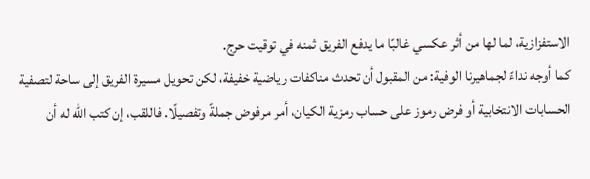الاستفزازية، لما لها من أثر عكسي غالبًا ما يدفع الفريق ثمنه في توقيت حرج.
كما أوجه نداءً لجماهيرنا الوفية: من المقبول أن تحدث مناكفات رياضية خفيفة، لكن تحويل مسيرة الفريق إلى ساحة لتصفية الحسابات الانتخابية أو فرض رموز على حساب رمزية الكيان، أمر مرفوض جملةً وتفصيلًا. فاللقب، إن كتب الله له أن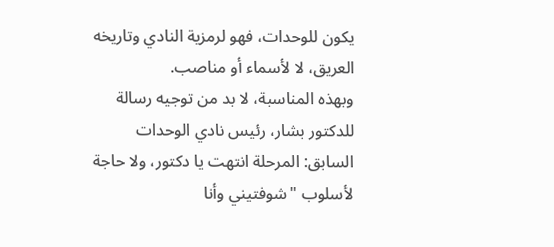يكون للوحدات، فهو لرمزية النادي وتاريخه العريق، لا لأسماء أو مناصب.
وبهذه المناسبة، لا بد من توجيه رسالة للدكتور بشار، رئيس نادي الوحدات السابق: المرحلة انتهت يا دكتور، ولا حاجة لأسلوب "شوفتيني وأنا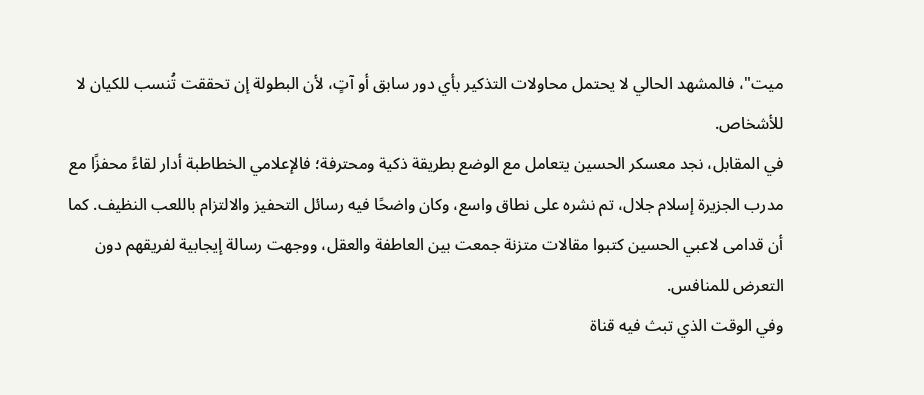ميت"، فالمشهد الحالي لا يحتمل محاولات التذكير بأي دور سابق أو آتٍ، لأن البطولة إن تحققت تُنسب للكيان لا للأشخاص.
في المقابل، نجد معسكر الحسين يتعامل مع الوضع بطريقة ذكية ومحترفة؛ فالإعلامي الخطاطبة أدار لقاءً محفزًا مع مدرب الجزيرة إسلام جلال، تم نشره على نطاق واسع، وكان واضحًا فيه رسائل التحفيز والالتزام باللعب النظيف. كما أن قدامى لاعبي الحسين كتبوا مقالات متزنة جمعت بين العاطفة والعقل، ووجهت رسالة إيجابية لفريقهم دون التعرض للمنافس.
وفي الوقت الذي تبث فيه قناة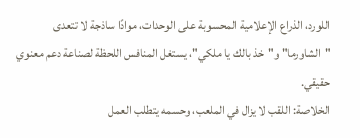اللورد، الذراع الإعلامية المحسوبة على الوحدات، موادًا ساذجة لا تتعدى "الشاورما" و"خذ بالك يا ملكي"، يستغل المنافس اللحظة لصناعة دعم معنوي حقيقي.
الخلاصة: اللقب لا يزال في الملعب، وحسمه يتطلب العمل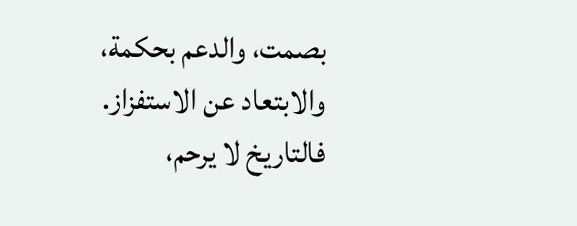بصمت، والدعم بحكمة، والابتعاد عن الاستفزاز. فالتاريخ لا يرحم،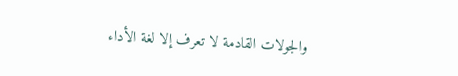والجولات القادمة لا تعرف إلا لغة الأداء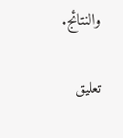والنتائج.

تعليق